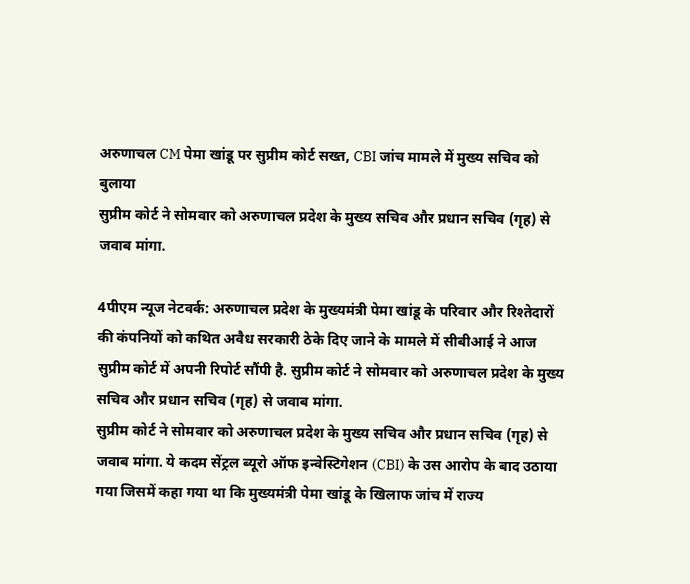अरुणाचल CM पेमा खांडू पर सुप्रीम कोर्ट सख्त, CBI जांच मामले में मुख्य सचिव को बुलाया
सुप्रीम कोर्ट ने सोमवार को अरुणाचल प्रदेश के मुख्य सचिव और प्रधान सचिव (गृह) से जवाब मांगा.

4पीएम न्यूज नेटवर्क: अरुणाचल प्रदेश के मुख्यमंत्री पेमा खांडू के परिवार और रिश्तेदारों की कंपनियों को कथित अवैध सरकारी ठेके दिए जाने के मामले में सीबीआई ने आज सुप्रीम कोर्ट में अपनी रिपोर्ट सौंपी है. सुप्रीम कोर्ट ने सोमवार को अरुणाचल प्रदेश के मुख्य सचिव और प्रधान सचिव (गृह) से जवाब मांगा.
सुप्रीम कोर्ट ने सोमवार को अरुणाचल प्रदेश के मुख्य सचिव और प्रधान सचिव (गृह) से जवाब मांगा. ये कदम सेंट्रल ब्यूरो ऑफ इन्वेस्टिगेशन (CBI) के उस आरोप के बाद उठाया गया जिसमें कहा गया था कि मुख्यमंत्री पेमा खांडू के खिलाफ जांच में राज्य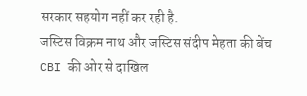सरकार सहयोग नहीं कर रही है.
जस्टिस विक्रम नाथ और जस्टिस संदीप मेहता की बेंच CBI की ओर से दाखिल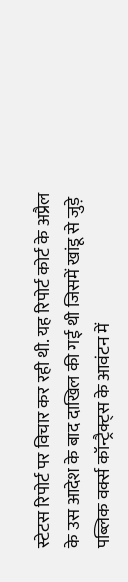स्टेटस रिपोर्ट पर विचार कर रही थी. यह रिपोर्ट कोर्ट के अप्रैल के उस आदेश के बाद दाखिल की गई थी जिसमें खांडू से जुड़े पब्लिक वर्क्स कॉन्ट्रैक्ट्स के आवंटन में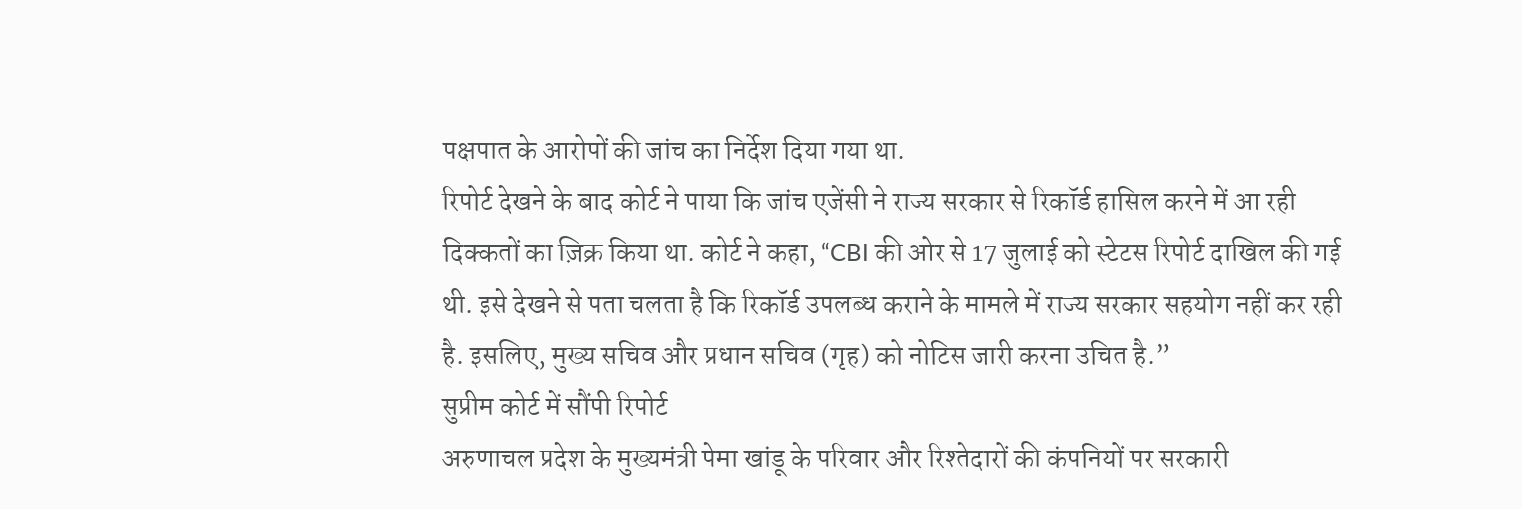पक्षपात के आरोपों की जांच का निर्देश दिया गया था.
रिपोर्ट देखने के बाद कोर्ट ने पाया कि जांच एजेंसी ने राज्य सरकार से रिकॉर्ड हासिल करने में आ रही दिक्कतों का ज़िक्र किया था. कोर्ट ने कहा, “CBI की ओर से 17 जुलाई को स्टेटस रिपोर्ट दाखिल की गई थी. इसे देखने से पता चलता है कि रिकॉर्ड उपलब्ध कराने के मामले में राज्य सरकार सहयोग नहीं कर रही है. इसलिए, मुख्य सचिव और प्रधान सचिव (गृह) को नोटिस जारी करना उचित है.”
सुप्रीम कोर्ट में सौंपी रिपोर्ट
अरुणाचल प्रदेश के मुख्यमंत्री पेमा खांडू के परिवार और रिश्तेदारों की कंपनियों पर सरकारी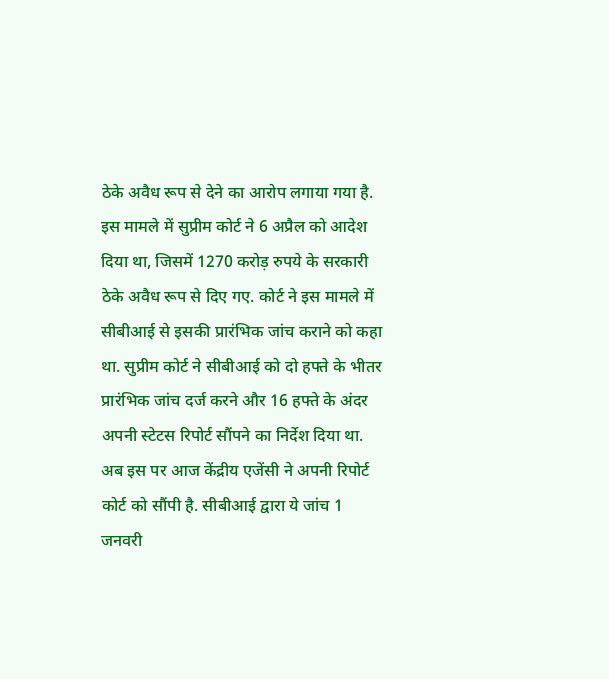ठेके अवैध रूप से देने का आरोप लगाया गया है. इस मामले में सुप्रीम कोर्ट ने 6 अप्रैल को आदेश दिया था, जिसमें 1270 करोड़ रुपये के सरकारी ठेके अवैध रूप से दिए गए. कोर्ट ने इस मामले में सीबीआई से इसकी प्रारंभिक जांच कराने को कहा था. सुप्रीम कोर्ट ने सीबीआई को दो हफ्ते के भीतर प्रारंभिक जांच दर्ज करने और 16 हफ्ते के अंदर अपनी स्टेटस रिपोर्ट सौंपने का निर्देश दिया था.
अब इस पर आज केंद्रीय एजेंसी ने अपनी रिपोर्ट कोर्ट को सौंपी है. सीबीआई द्वारा ये जांच 1 जनवरी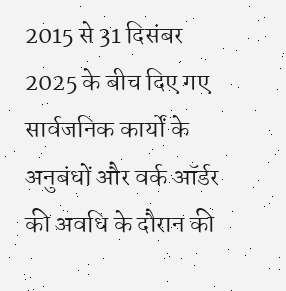2015 से 31 दिसंबर 2025 के बीच दिए गए सार्वजनिक कार्यों के अनुबंधों और वर्क ऑर्डर की अवधि के दौरान की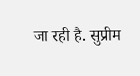जा रही है. सुप्रीम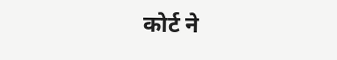कोर्ट ने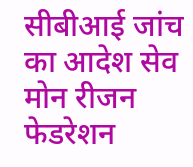सीबीआई जांच का आदेश सेव मोन रीजन फेडरेशन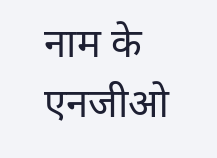नाम के एनजीओ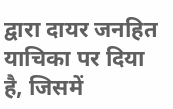द्वारा दायर जनहित याचिका पर दिया है, जिसमें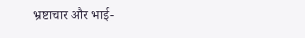भ्रष्टाचार और भाई-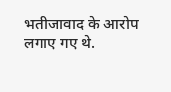भतीजावाद के आरोप लगाए गए थे.